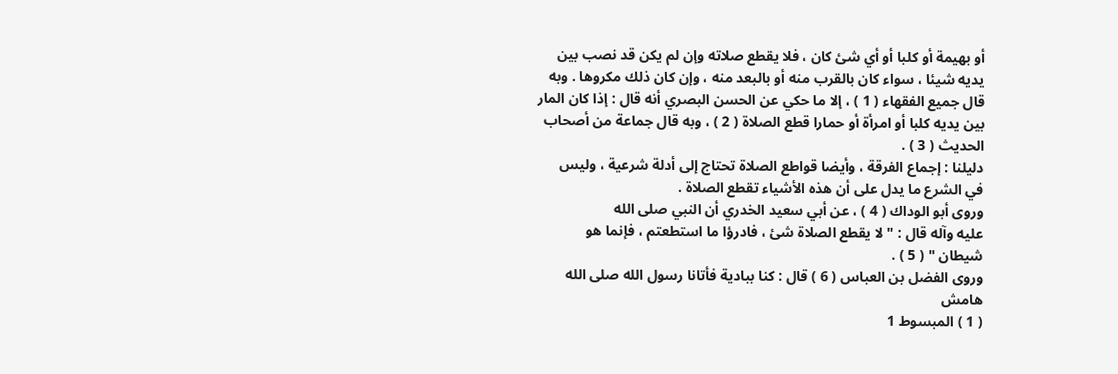أو بهيمة أو كلبا أو أي شئ كان ، فلا يقطع صلاته وإن لم يكن قد نصب بين
يديه شيئا ، سواء كان بالقرب منه أو بالبعد منه ، وإن كان ذلك مكروها . وبه
قال جميع الفقهاء ( 1 ) ، إلا ما حكي عن الحسن البصري أنه قال : إذا كان المار
بين يديه كلبا أو امرأة أو حمارا قطع الصلاة ( 2 ) ، وبه قال جماعة من أصحاب
الحديث ( 3 ) .
دليلنا : إجماع الفرقة ، وأيضا قواطع الصلاة تحتاج إلى أدلة شرعية ، وليس
في الشرع ما يدل على أن هذه الأشياء تقطع الصلاة .
وروى أبو الوداك ( 4 ) ، عن أبي سعيد الخدري أن النبي صلى الله
عليه وآله قال : " لا يقطع الصلاة شئ ، فادرؤا ما استطعتم ، فإنما هو
شيطان " ( 5 ) .
وروى الفضل بن العباس ( 6 ) قال : كنا ببادية فأتانا رسول الله صلى الله
هامش
( 1 ) المبسوط 1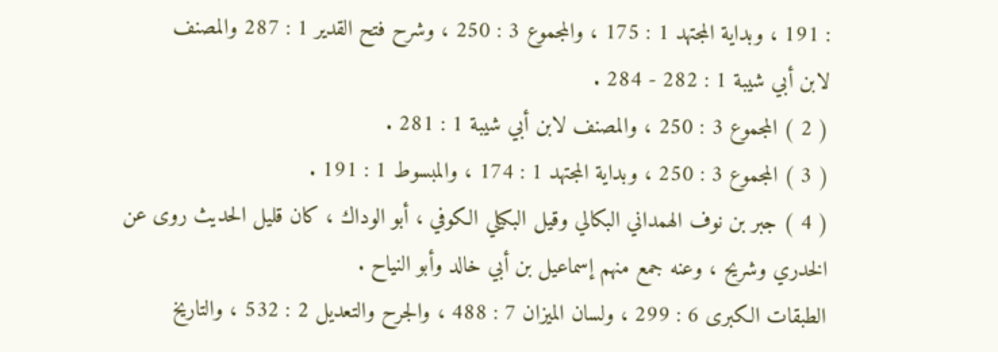: 191 ، وبداية المجتهد 1 : 175 ، والمجموع 3 : 250 ، وشرح فتح القدير 1 : 287 والمصنف
لابن أبي شيبة 1 : 282 - 284 .
( 2 ) المجموع 3 : 250 ، والمصنف لابن أبي شيبة 1 : 281 .
( 3 ) المجموع 3 : 250 ، وبداية المجتهد 1 : 174 ، والمبسوط 1 : 191 .
( 4 ) جبر بن نوف الهمداني البكالي وقيل البكيلي الكوفي ، أبو الوداك ، كان قليل الحديث روى عن
الخدري وشريح ، وعنه جمع منهم إسماعيل بن أبي خالد وأبو النياح .
الطبقات الكبرى 6 : 299 ، ولسان الميزان 7 : 488 ، والجرح والتعديل 2 : 532 ، والتاريخ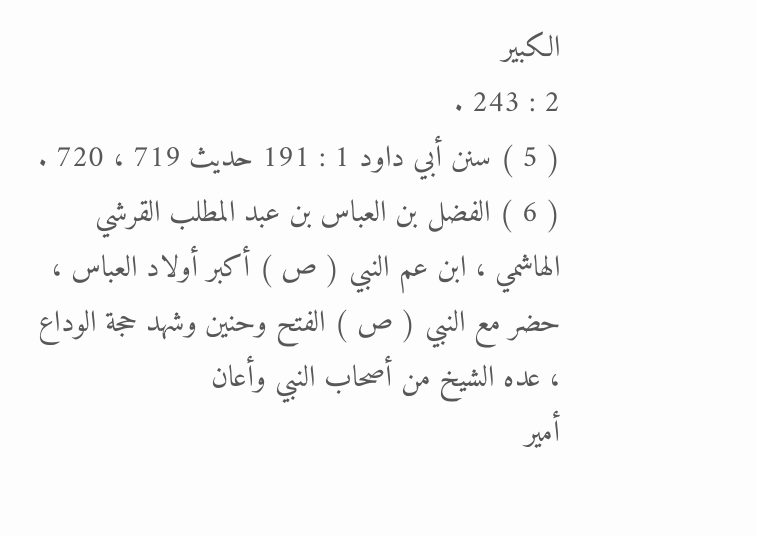الكبير
2 : 243 .
( 5 ) سنن أبي داود 1 : 191 حديث 719 ، 720 .
( 6 ) الفضل بن العباس بن عبد المطلب القرشي الهاشمي ، ابن عم النبي ( ص ) أكبر أولاد العباس ،
حضر مع النبي ( ص ) الفتح وحنين وشهد حجة الوداع ، عده الشيخ من أصحاب النبي وأعان
أمير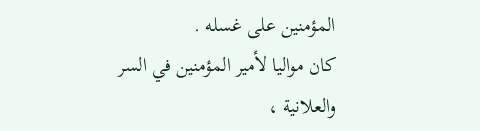المؤمنين على غسله .
كان مواليا لأمير المؤمنين في السر والعلانية ،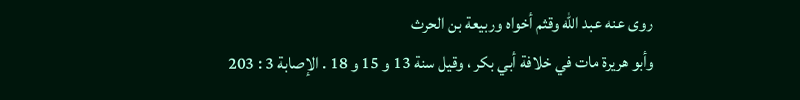روى عنه عبد الله وقثم أخواه وربيعة بن الحرث
وأبو هريرة مات في خلافة أبي بكر ، وقيل سنة 13 و 15 و 18 . الإصابة 3 : 203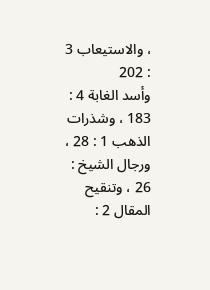، والاستيعاب 3 : 202
وأسد الغابة 4 : 183 ، وشذرات الذهب 1 : 28 ، ورجال الشيخ : 26 ، وتنقيح المقال 2 :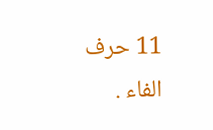11 حرف
الفاء .